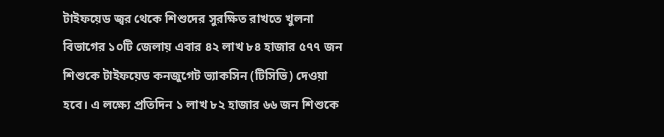টাইফয়েড জ্বর থেকে শিশুদের সুরক্ষিত রাখতে খুলনা বিভাগের ১০টি জেলায় এবার ৪২ লাখ ৮৪ হাজার ৫৭৭ জন শিশুকে টাইফয়েড কনজুগেট ভ্যাকসিন (টিসিভি) দেওয়া হবে। এ লক্ষ্যে প্রতিদিন ১ লাখ ৮২ হাজার ৬৬ জন শিশুকে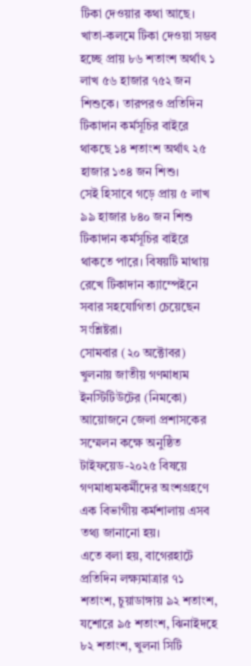টিকা দেওয়ার কথা আছে। খাতা-কলমে টিকা দেওয়া সম্ভব হচ্ছে প্রায় ৮৬ শতাংশ অর্থাৎ ১ লাখ ৫৬ হাজার ৭৫২ জন শিশুকে। তারপরও প্রতিদিন টিকাদান কর্মসূচির বাইরে থাকছে ১৪ শতাংশ অর্থাৎ ২৫ হাজার ১৩৪ জন শিশু।
সেই হিসাবে গড়ে প্রায় ৫ লাখ ৯৯ হাজার ৮৪০ জন শিশু টিকাদান কর্মসূচির বাইরে থাকতে পারে। বিষয়টি মাথায় রেখে টিকাদান ক্যাম্পেইনে সবার সহযোগিতা চেয়েছেন সংশ্লিষ্টরা।
সোমবার (২০ অক্টোবর) খুলনায় জাতীয় গণমাধ্যম ইনস্টিটিউটের (নিমকো) আয়োজনে জেলা প্রশাসকের সম্মেলন কক্ষে অনুষ্ঠিত টাইফয়েড-২০২৫ বিষয়ে গণমাধ্যমকর্মীদের অংশগ্রহণে এক বিভাগীয় কর্মশালায় এসব তথ্য জানানো হয়।
এতে বলা হয়, বাগেরহাটে প্রতিদিন লক্ষ্যমাত্রার ৭১ শতাংশ, চুয়াডাঙ্গায় ৯২ শতাংশ, যশোরে ৯৫ শতাংশ, ঝিনাইদহে ৮২ শতাংশ, খুলনা সিটি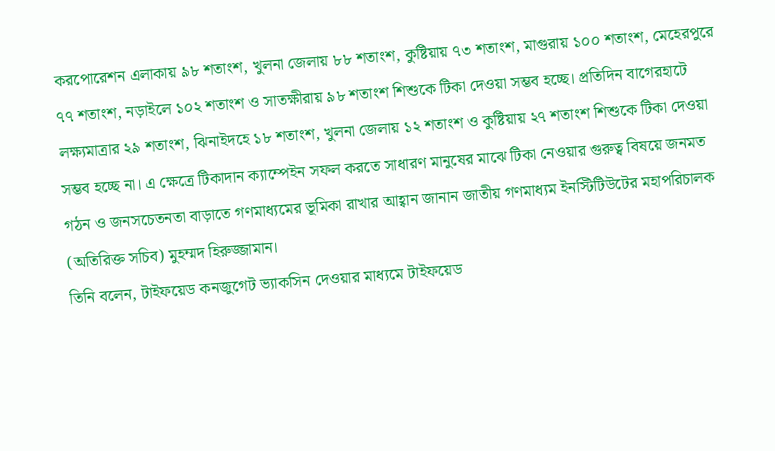করপোরেশন এলাকায় ৯৮ শতাংশ, খুলনা জেলায় ৮৮ শতাংশ, কুষ্টিয়ায় ৭৩ শতাংশ, মাগুরায় ১০০ শতাংশ, মেহেরপুরে ৭৭ শতাংশ, নড়াইলে ১০২ শতাংশ ও সাতক্ষীরায় ৯৮ শতাংশ শিশুকে টিকা দেওয়া সম্ভব হচ্ছে। প্রতিদিন বাগেরহাটে লক্ষ্যমাত্রার ২৯ শতাংশ, ঝিনাইদহে ১৮ শতাংশ, খুলনা জেলায় ১২ শতাংশ ও কুষ্টিয়ায় ২৭ শতাংশ শিশুকে টিকা দেওয়া সম্ভব হচ্ছে না। এ ক্ষেত্রে টিকাদান ক্যাম্পেইন সফল করতে সাধারণ মানুষের মাঝে টিকা নেওয়ার গুরুত্ব বিষয়ে জনমত গঠন ও জনসচেতনতা বাড়াতে গণমাধ্যমের ভূমিকা রাখার আহ্বান জানান জাতীয় গণমাধ্যম ইনস্টিটিউটের মহাপরিচালক (অতিরিক্ত সচিব) মুহম্মদ হিরুজ্জামান।
তিনি বলেন, টাইফয়েড কনজুগেট ভ্যাকসিন দেওয়ার মাধ্যমে টাইফয়েড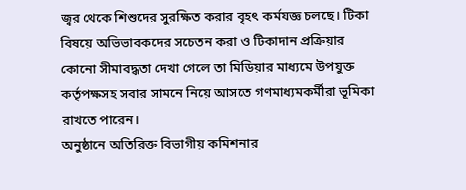জ্বর থেকে শিশুদের সুরক্ষিত করার বৃহৎ কর্মযজ্ঞ চলছে। টিকা বিষয়ে অভিভাবকদের সচেতন করা ও টিকাদান প্রক্রিয়ার কোনো সীমাবদ্ধতা দেখা গেলে তা মিডিয়ার মাধ্যমে উপযুক্ত কর্তৃপক্ষসহ সবার সামনে নিয়ে আসতে গণমাধ্যমকর্মীরা ভূমিকা রাখতে পারেন।
অনুষ্ঠানে অতিরিক্ত বিভাগীয় কমিশনার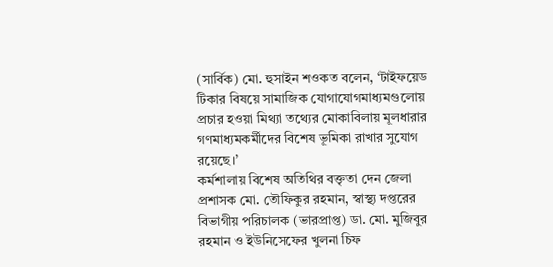(সার্বিক) মো. হুসাইন শওকত বলেন, ‘টাইফয়েড টিকার বিষয়ে সামাজিক যোগাযোগমাধ্যমগুলোয় প্রচার হওয়া মিথ্যা তথ্যের মোকাবিলায় মূলধারার গণমাধ্যমকর্মীদের বিশেষ ভূমিকা রাখার সুযোগ রয়েছে।’
কর্মশালায় বিশেষ অতিথির বক্তৃতা দেন জেলা প্রশাসক মো. তৌফিকুর রহমান, স্বাস্থ্য দপ্তরের বিভাগীয় পরিচালক (ভারপ্রাপ্ত) ডা. মো. মুজিবুর রহমান ও ইউনিসেফের খুলনা চিফ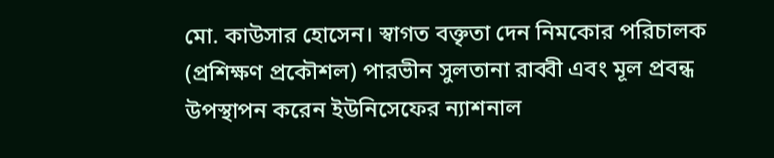মো. কাউসার হোসেন। স্বাগত বক্তৃতা দেন নিমকোর পরিচালক (প্রশিক্ষণ প্রকৌশল) পারভীন সুলতানা রাব্বী এবং মূল প্রবন্ধ উপস্থাপন করেন ইউনিসেফের ন্যাশনাল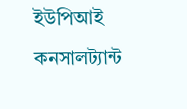ইউপিআই কনসালট্যান্ট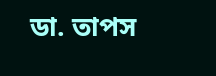ডা. তাপস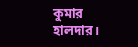কুমার হালদার।